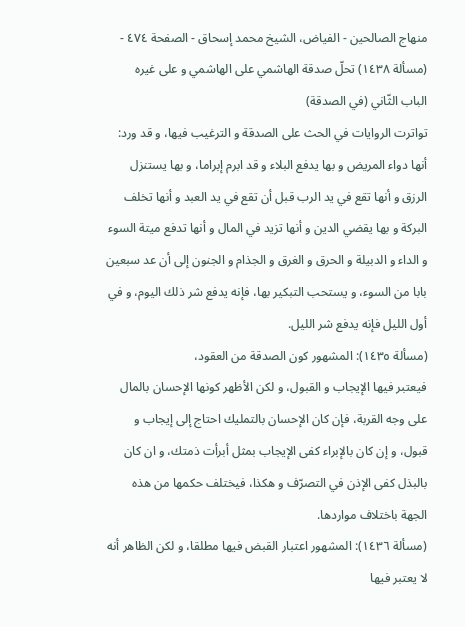منهاج الصالحين - الفياض، الشيخ محمد إسحاق - الصفحة ٤٧٤ - (مسألة ١٤٣٨) تحلّ صدقة الهاشمي على الهاشمي و على غيره
الباب الثّاني (في الصدقة)
تواترت الروايات في الحث على الصدقة و الترغيب فيها، و قد ورد: أنها دواء المريض و بها يدفع البلاء و قد ابرم إبراما، و بها يستنزل الرزق و أنها تقع في يد الرب قبل أن تقع في يد العبد و أنها تخلف البركة و بها يقضي الدين و أنها تزيد في المال و أنها تدفع ميتة السوء و الداء و الدبيلة و الحرق و الغرق و الجذام و الجنون إلى أن عد سبعين بابا من السوء، و يستحب التبكير بها، فإنه يدفع شر ذلك اليوم، و في أول الليل فإنه يدفع شر الليل.
(مسألة ١٤٣٥): المشهور كون الصدقة من العقود،
فيعتبر فيها الإيجاب و القبول، و لكن الأظهر كونها الإحسان بالمال على وجه القربة، فإن كان الإحسان بالتمليك احتاج إلى إيجاب و قبول، و إن كان بالإبراء كفى الإيجاب بمثل أبرأت ذمتك، و ان كان بالبذل كفى الإذن في التصرّف و هكذا، فيختلف حكمها من هذه الجهة باختلاف مواردها.
(مسألة ١٤٣٦): المشهور اعتبار القبض فيها مطلقا، و لكن الظاهر أنه لا يعتبر فيها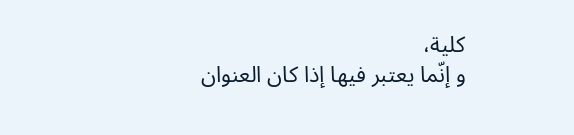كلية،
و إنّما يعتبر فيها إذا كان العنوان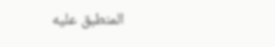المنطبق عليه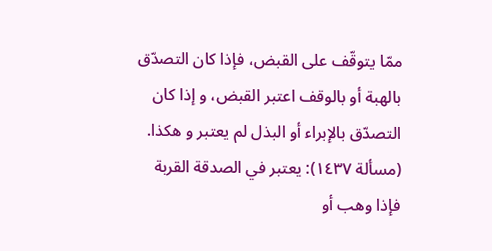ممّا يتوقّف على القبض، فإذا كان التصدّق بالهبة أو بالوقف اعتبر القبض، و إذا كان التصدّق بالإبراء أو البذل لم يعتبر و هكذا.
(مسألة ١٤٣٧): يعتبر في الصدقة القربة
فإذا وهب أو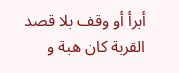أبرأ أو وقف بلا قصد القربة كان هبة و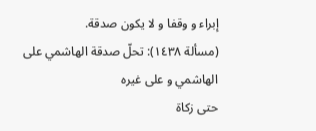إبراء و وقفا و لا يكون صدقة.
(مسألة ١٤٣٨): تحلّ صدقة الهاشمي على الهاشمي و على غيره
حتى زكاة